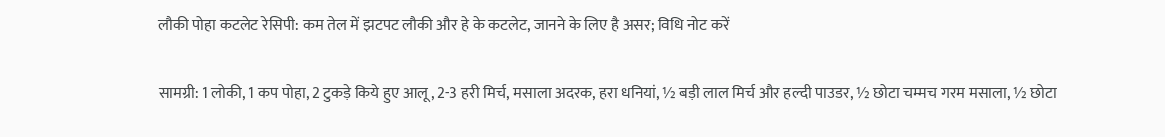लौकी पोहा कटलेट रेसिपी: कम तेल में झटपट लौकी और हे के कटलेट, जानने के लिए है असर; विधि नोट करें

सामग्री: 1 लोकी, 1 कप पोहा, 2 टुकड़े किये हुए आलू, 2-3 हरी मिर्च, मसाला अदरक, हरा धनियां, ½ बड़ी लाल मिर्च और हल्दी पाउडर, ½ छोटा चम्मच गरम मसाला, ½ छोटा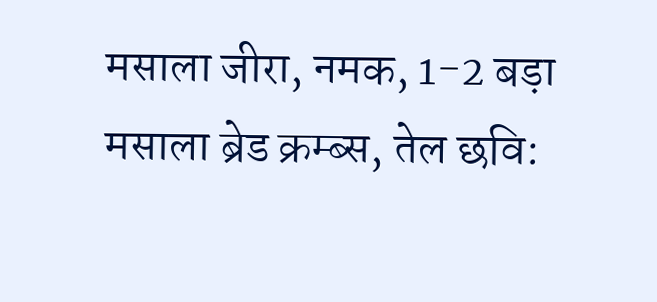मसाला जीरा, नमक, 1-2 बड़ा मसाला ब्रेड क्रम्ब्स, तेल छवि: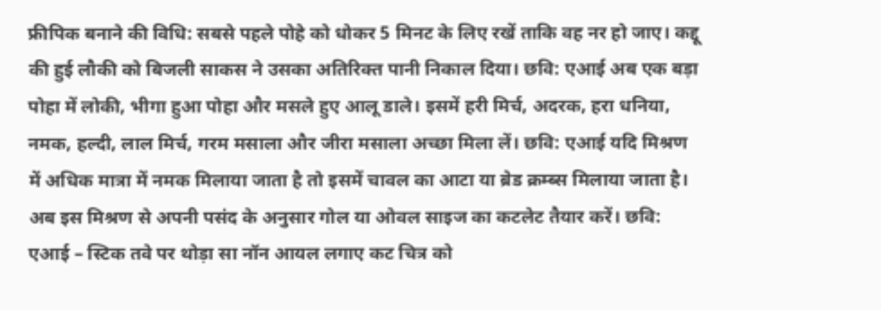फ्रीपिक बनाने की विधि: सबसे पहले पोहे को धोकर 5 मिनट के लिए रखें ताकि वह नर हो जाए। कद्दू की हुई लौकी को बिजली साकस ने उसका अतिरिक्त पानी निकाल दिया। छवि: एआई अब एक बड़ा पोहा में लोकी, भीगा हुआ पोहा और मसले हुए आलू डाले। इसमें हरी मिर्च, अदरक, हरा धनिया, नमक, हल्दी, लाल मिर्च, गरम मसाला और जीरा मसाला अच्छा मिला लें। छवि: एआई यदि मिश्रण में अधिक मात्रा में नमक मिलाया जाता है तो इसमें चावल का आटा या ब्रेड क्रम्ब्स मिलाया जाता है। अब इस मिश्रण से अपनी पसंद के अनुसार गोल या ओवल साइज का कटलेट तैयार करें। छवि: एआई – स्टिक तवे पर थोड़ा सा नॉन आयल लगाए कट चित्र को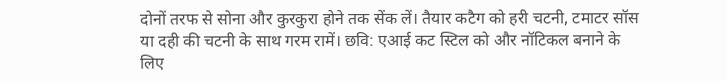दोनों तरफ से सोना और कुरकुरा होने तक सेंक लें। तैयार कटैग को हरी चटनी, टमाटर सॉस या दही की चटनी के साथ गरम रामें। छवि: एआई कट स्टिल को और नॉटिकल बनाने के लिए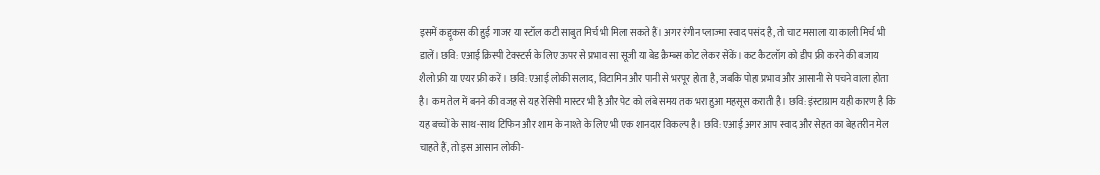इसमें कद्दूकस की हुई गाजर या स्टॉल कटी साबुत मिर्च भी मिला सकते हैं। अगर रंगीन प्लाज्मा स्वाद पसंद है, तो चाट मसाला या काली मिर्च भी डालें। छवि: एआई क्रिस्पी टेक्स्टर्स के लिए ऊपर से प्रभाव सा सूजी या बेड क्रैम्ब्स कोट लेकर सेंकें। कट कैटलॉग को डीप फ्री करने की बजाय शैलो फ्री या एयर फ्री करें। छवि: एआई लोकी सलाद, विटामिन और पानी से भरपूर होता है, जबकि पोहा प्रभाव और आसानी से पचने वाला होता है। कम तेल में बनने की वजह से यह रेसिपी मास्टर भी है और पेट को लंबे समय तक भरा हुआ महसूस कराती है। छवि: इंस्टाग्राम यही कारण है कि यह बच्चों के साथ-साथ टिफिन और शाम के नाश्ते के लिए भी एक शानदार विकल्प है। छवि: एआई अगर आप स्वाद और सेहत का बेहतरीन मेल चाहते हैं, तो इस आसान लोकी-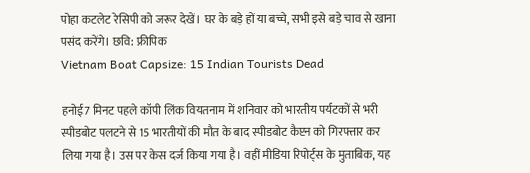पोहा कटलेट रेसिपी को जरूर देखें। घर के बड़े हों या बच्चे, सभी इसे बड़े चाव से खाना पसंद करेंगे। छवि: फ्रीपिक
Vietnam Boat Capsize: 15 Indian Tourists Dead

हनोई7 मिनट पहले कॉपी लिंक वियतनाम में शनिवार को भारतीय पर्यटकों से भरी स्पीडबोट पलटने से 15 भारतीयों की मौत के बाद स्पीडबोट कैप्टन को गिरफ्तार कर लिया गया है। उस पर केस दर्ज किया गया है। वहीं मीडिया रिपोर्ट्स के मुताबिक, यह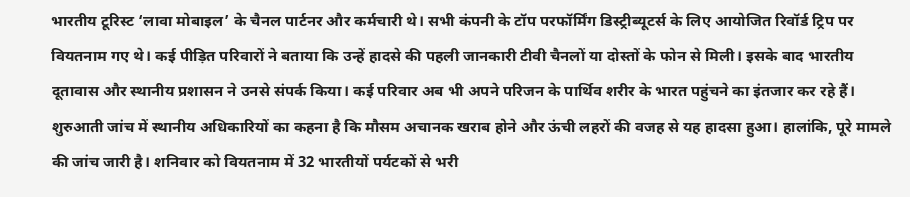भारतीय टूरिस्ट ‘लावा मोबाइल’ के चैनल पार्टनर और कर्मचारी थे। सभी कंपनी के टॉप परफॉर्मिंग डिस्ट्रीब्यूटर्स के लिए आयोजित रिवॉर्ड ट्रिप पर वियतनाम गए थे। कई पीड़ित परिवारों ने बताया कि उन्हें हादसे की पहली जानकारी टीवी चैनलों या दोस्तों के फोन से मिली। इसके बाद भारतीय दूतावास और स्थानीय प्रशासन ने उनसे संपर्क किया। कई परिवार अब भी अपने परिजन के पार्थिव शरीर के भारत पहुंचने का इंतजार कर रहे हैं। शुरुआती जांच में स्थानीय अधिकारियों का कहना है कि मौसम अचानक खराब होने और ऊंची लहरों की वजह से यह हादसा हुआ। हालांकि, पूरे मामले की जांच जारी है। शनिवार को वियतनाम में 32 भारतीयों पर्यटकों से भरी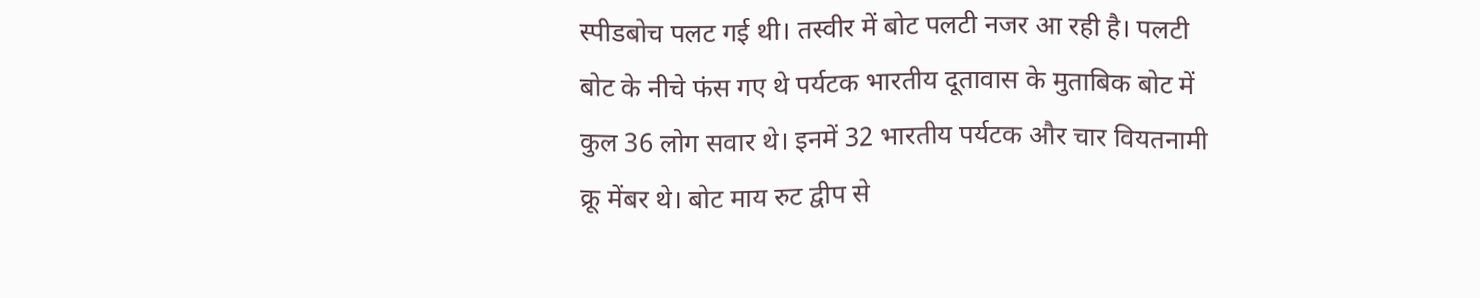स्पीडबोच पलट गई थी। तस्वीर में बोट पलटी नजर आ रही है। पलटी बोट के नीचे फंस गए थे पर्यटक भारतीय दूतावास के मुताबिक बोट में कुल 36 लोग सवार थे। इनमें 32 भारतीय पर्यटक और चार वियतनामी क्रू मेंबर थे। बोट माय रुट द्वीप से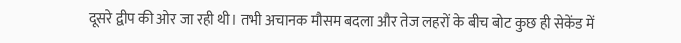दूसरे द्वीप की ओर जा रही थी। तभी अचानक मौसम बदला और तेज लहरों के बीच बोट कुछ ही सेकेंड में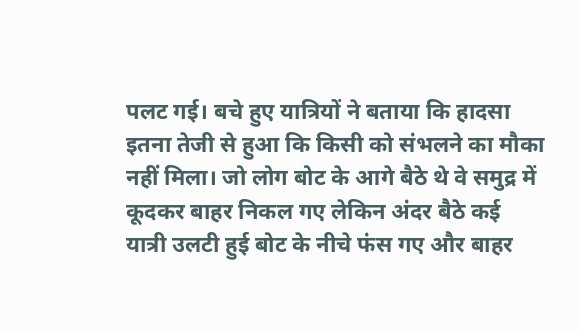पलट गई। बचे हुए यात्रियों ने बताया कि हादसा इतना तेजी से हुआ कि किसी को संभलने का मौका नहीं मिला। जो लोग बोट के आगे बैठे थे वे समुद्र में कूदकर बाहर निकल गए लेकिन अंदर बैठे कई यात्री उलटी हुई बोट के नीचे फंस गए और बाहर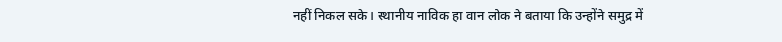नहीं निकल सके। स्थानीय नाविक हा वान लोक ने बताया कि उन्होंने समुद्र में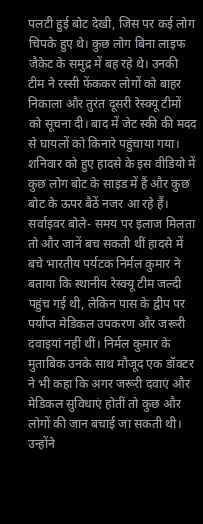पलटी हुई बोट देखी, जिस पर कई लोग चिपके हुए थे। कुछ लोग बिना लाइफ जैकेट के समुद्र में बह रहे थे। उनकी टीम ने रस्सी फेंककर लोगों को बाहर निकाला और तुरंत दूसरी रेस्क्यू टीमों को सूचना दी। बाद में जेट स्की की मदद से घायलों को किनारे पहुंचाया गया। शनिवार को हुए हादसे के इस वीडियो में कुछ लोग बोट के साइड में हैं और कुछ बोट के ऊपर बैठें नजर आ रहे हैं। सर्वाइवर बोले- समय पर इलाज मिलता तो और जानें बच सकती थीं हादसे में बचे भारतीय पर्यटक निर्मल कुमार ने बताया कि स्थानीय रेस्क्यू टीम जल्दी पहुंच गई थी, लेकिन पास के द्वीप पर पर्याप्त मेडिकल उपकरण और जरूरी दवाइयां नहीं थीं। निर्मल कुमार के मुताबिक उनके साथ मौजूद एक डॉक्टर ने भी कहा कि अगर जरूरी दवाएं और मेडिकल सुविधाएं होतीं तो कुछ और लोगों की जान बचाई जा सकती थी। उन्होंने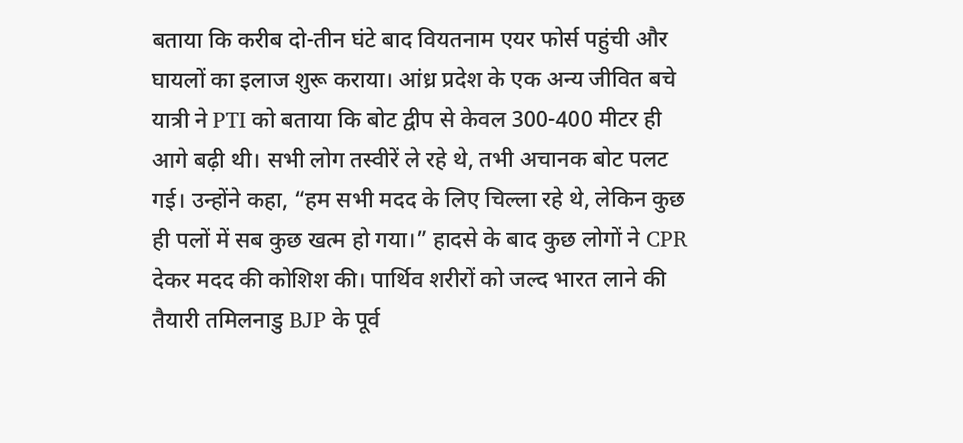बताया कि करीब दो-तीन घंटे बाद वियतनाम एयर फोर्स पहुंची और घायलों का इलाज शुरू कराया। आंध्र प्रदेश के एक अन्य जीवित बचे यात्री ने PTI को बताया कि बोट द्वीप से केवल 300-400 मीटर ही आगे बढ़ी थी। सभी लोग तस्वीरें ले रहे थे, तभी अचानक बोट पलट गई। उन्होंने कहा, “हम सभी मदद के लिए चिल्ला रहे थे, लेकिन कुछ ही पलों में सब कुछ खत्म हो गया।” हादसे के बाद कुछ लोगों ने CPR देकर मदद की कोशिश की। पार्थिव शरीरों को जल्द भारत लाने की तैयारी तमिलनाडु BJP के पूर्व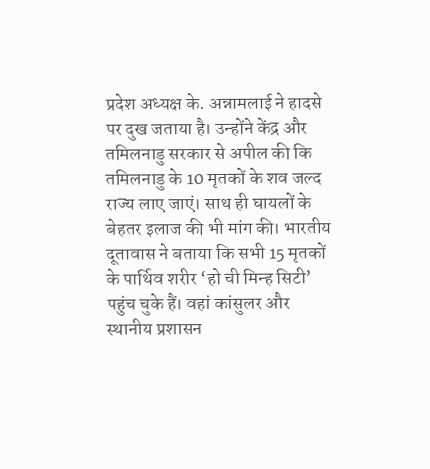प्रदेश अध्यक्ष के. अन्नामलाई ने हादसे पर दुख जताया है। उन्होंने केंद्र और तमिलनाडु सरकार से अपील की कि तमिलनाडु के 10 मृतकों के शव जल्द राज्य लाए जाएं। साथ ही घायलों के बेहतर इलाज की भी मांग की। भारतीय दूतावास ने बताया कि सभी 15 मृतकों के पार्थिव शरीर ‘हो ची मिन्ह सिटी’ पहुंच चुके हैं। वहां कांसुलर और स्थानीय प्रशासन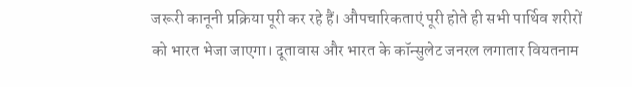जरूरी कानूनी प्रक्रिया पूरी कर रहे हैं। औपचारिकताएं पूरी होते ही सभी पार्थिव शरीरों को भारत भेजा जाएगा। दूतावास और भारत के कॉन्सुलेट जनरल लगातार वियतनाम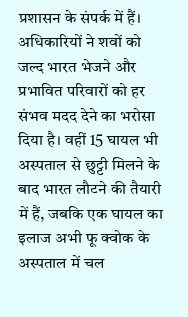प्रशासन के संपर्क में हैं। अधिकारियों ने शवों को जल्द भारत भेजने और प्रभावित परिवारों को हर संभव मदद देने का भरोसा दिया है। वहीं 15 घायल भी अस्पताल से छुट्टी मिलने के बाद भारत लौटने की तैयारी में हैं, जबकि एक घायल का इलाज अभी फू क्वोक के अस्पताल में चल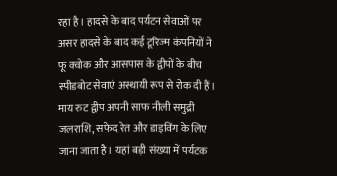रहा है। हादसे के बाद पर्यटन सेवाओं पर असर हादसे के बाद कई टूरिज्म कंपनियों ने फू क्वोक और आसपास के द्वीपों के बीच स्पीडबोट सेवाएं अस्थायी रूप से रोक दी हैं। माय रुट द्वीप अपनी साफ नीली समुद्री जलराशि, सफेद रेत और डाइविंग के लिए जाना जाता है। यहां बड़ी संख्या में पर्यटक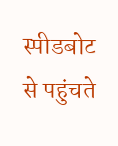स्पीडबोट से पहुंचते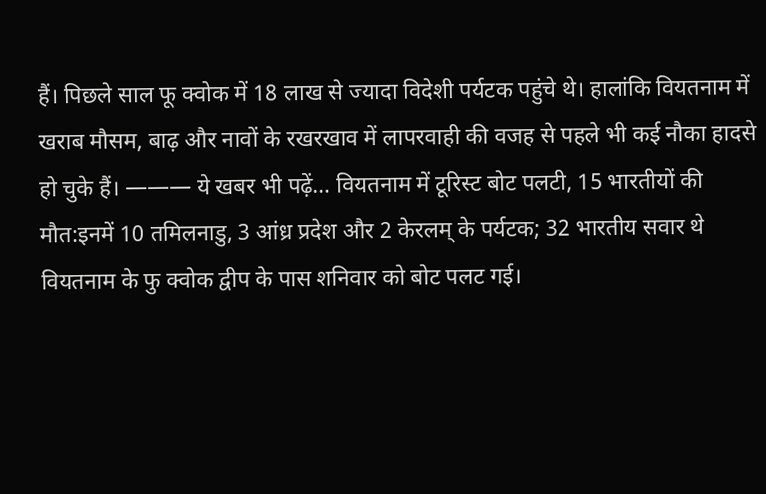हैं। पिछले साल फू क्वोक में 18 लाख से ज्यादा विदेशी पर्यटक पहुंचे थे। हालांकि वियतनाम में खराब मौसम, बाढ़ और नावों के रखरखाव में लापरवाही की वजह से पहले भी कई नौका हादसे हो चुके हैं। ——— ये खबर भी पढ़ें… वियतनाम में टूरिस्ट बोट पलटी, 15 भारतीयों की मौत:इनमें 10 तमिलनाडु, 3 आंध्र प्रदेश और 2 केरलम् के पर्यटक; 32 भारतीय सवार थे वियतनाम के फु क्वोक द्वीप के पास शनिवार को बोट पलट गई।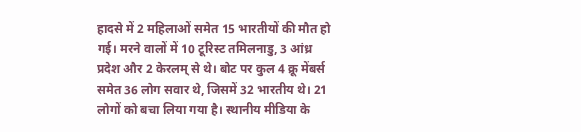हादसे में 2 महिलाओं समेत 15 भारतीयों की मौत हो गई। मरने वालों में 10 टूरिस्ट तमिलनाडु, 3 आंध्र प्रदेश और 2 केरलम् से थे। बोट पर कुल 4 क्रू मेंबर्स समेत 36 लोग सवार थे, जिसमें 32 भारतीय थे। 21 लोगों को बचा लिया गया है। स्थानीय मीडिया के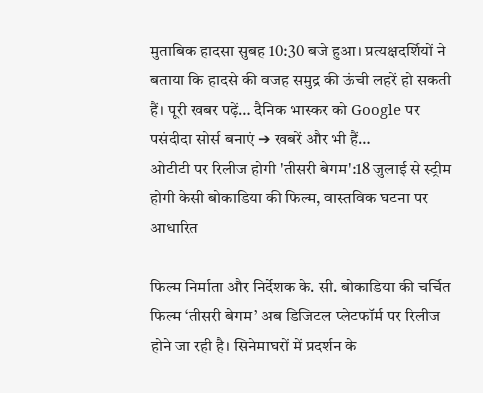मुताबिक हादसा सुबह 10:30 बजे हुआ। प्रत्यक्षदर्शियों ने बताया कि हादसे की वजह समुद्र की ऊंची लहरें हो सकती हैं। पूरी खबर पढ़ें… दैनिक भास्कर को Google पर पसंदीदा सोर्स बनाएं ➔ खबरें और भी हैं…
ओटीटी पर रिलीज होगी 'तीसरी बेगम':18 जुलाई से स्ट्रीम होगी केसी बोकाडिया की फिल्म, वास्तविक घटना पर आधारित

फिल्म निर्माता और निर्देशक के. सी. बोकाडिया की चर्चित फिल्म ‘तीसरी बेगम’ अब डिजिटल प्लेटफॉर्म पर रिलीज होने जा रही है। सिनेमाघरों में प्रदर्शन के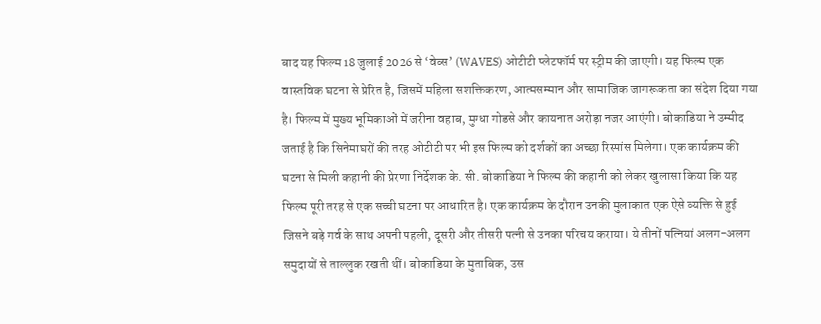बाद यह फिल्म 18 जुलाई 2026 से ‘वेव्स’ (WAVES) ओटीटी प्लेटफॉर्म पर स्ट्रीम की जाएगी। यह फिल्म एक वास्तविक घटना से प्रेरित है, जिसमें महिला सशक्तिकरण, आत्मसम्मान और सामाजिक जागरूकता का संदेश दिया गया है। फिल्म में मुख्य भूमिकाओं में जरीना वहाब, मुग्धा गोडसे और कायनात अरोड़ा नजर आएंगी। बोकाडिया ने उम्मीद जताई है कि सिनेमाघरों की तरह ओटीटी पर भी इस फिल्म को दर्शकों का अच्छा रिस्पांस मिलेगा। एक कार्यक्रम की घटना से मिली कहानी की प्रेरणा निर्देशक के. सी. बोकाडिया ने फिल्म की कहानी को लेकर खुलासा किया कि यह फिल्म पूरी तरह से एक सच्ची घटना पर आधारित है। एक कार्यक्रम के दौरान उनकी मुलाकात एक ऐसे व्यक्ति से हुई जिसने बड़े गर्व के साथ अपनी पहली, दूसरी और तीसरी पत्नी से उनका परिचय कराया। ये तीनों पत्नियां अलग-अलग समुदायों से ताल्लुक रखती थीं। बोकाडिया के मुताबिक, उस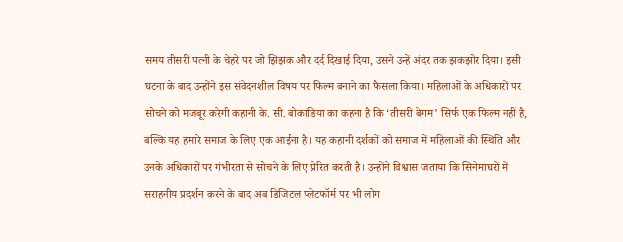समय तीसरी पत्नी के चेहरे पर जो झिझक और दर्द दिखाई दिया, उसने उन्हें अंदर तक झकझोर दिया। इसी घटना के बाद उन्होंने इस संवेदनशील विषय पर फिल्म बनाने का फैसला किया। महिलाओं के अधिकारों पर सोचने को मजबूर करेगी कहानी के. सी. बोकाडिया का कहना है कि ‘तीसरी बेगम’ सिर्फ एक फिल्म नहीं है, बल्कि यह हमारे समाज के लिए एक आईना है। यह कहानी दर्शकों को समाज में महिलाओं की स्थिति और उनके अधिकारों पर गंभीरता से सोचने के लिए प्रेरित करती है। उन्होंने विश्वास जताया कि सिनेमाघरों में सराहनीय प्रदर्शन करने के बाद अब डिजिटल प्लेटफॉर्म पर भी लोग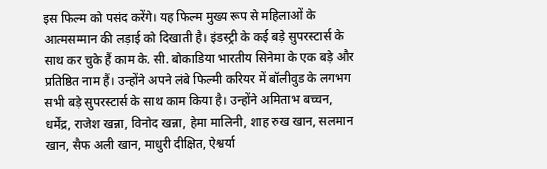इस फिल्म को पसंद करेंगे। यह फिल्म मुख्य रूप से महिलाओं के आत्मसम्मान की लड़ाई को दिखाती है। इंडस्ट्री के कई बड़े सुपरस्टार्स के साथ कर चुके हैं काम के. सी. बोकाडिया भारतीय सिनेमा के एक बड़े और प्रतिष्ठित नाम हैं। उन्होंने अपने लंबे फिल्मी करियर में बॉलीवुड के लगभग सभी बड़े सुपरस्टार्स के साथ काम किया है। उन्होंने अमिताभ बच्चन, धर्मेंद्र, राजेश खन्ना, विनोद खन्ना, हेमा मालिनी, शाह रुख खान, सलमान खान, सैफ अली खान, माधुरी दीक्षित, ऐश्वर्या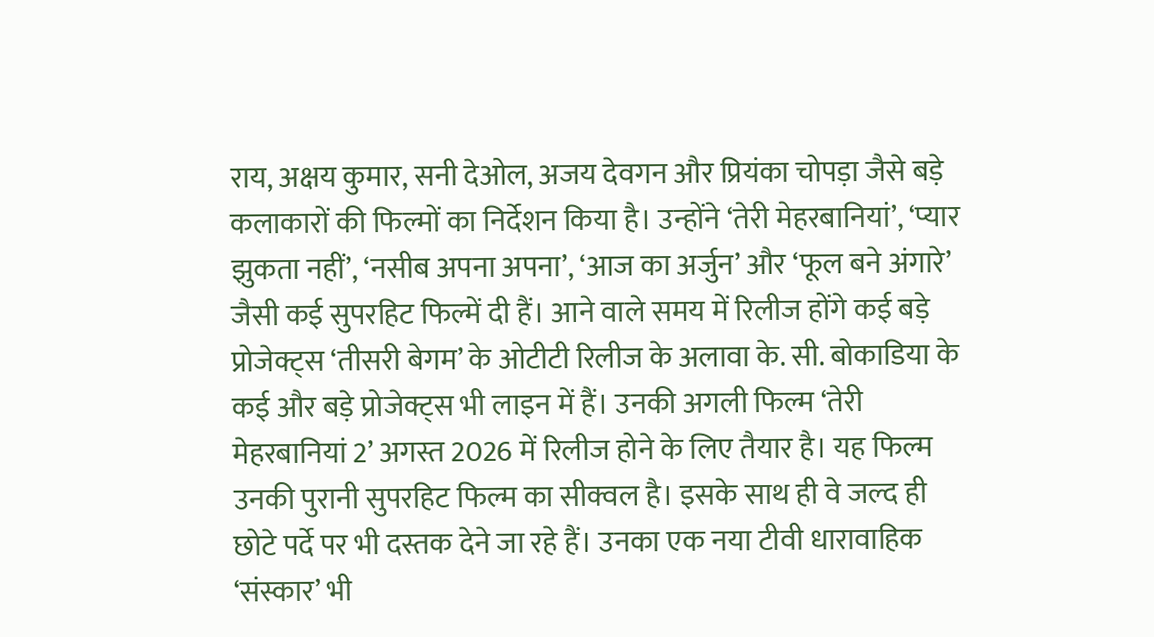राय, अक्षय कुमार, सनी देओल, अजय देवगन और प्रियंका चोपड़ा जैसे बड़े कलाकारों की फिल्मों का निर्देशन किया है। उन्होंने ‘तेरी मेहरबानियां’, ‘प्यार झुकता नहीं’, ‘नसीब अपना अपना’, ‘आज का अर्जुन’ और ‘फूल बने अंगारे’ जैसी कई सुपरहिट फिल्में दी हैं। आने वाले समय में रिलीज होंगे कई बड़े प्रोजेक्ट्स ‘तीसरी बेगम’ के ओटीटी रिलीज के अलावा के. सी. बोकाडिया के कई और बड़े प्रोजेक्ट्स भी लाइन में हैं। उनकी अगली फिल्म ‘तेरी मेहरबानियां 2’ अगस्त 2026 में रिलीज होने के लिए तैयार है। यह फिल्म उनकी पुरानी सुपरहिट फिल्म का सीक्वल है। इसके साथ ही वे जल्द ही छोटे पर्दे पर भी दस्तक देने जा रहे हैं। उनका एक नया टीवी धारावाहिक ‘संस्कार’ भी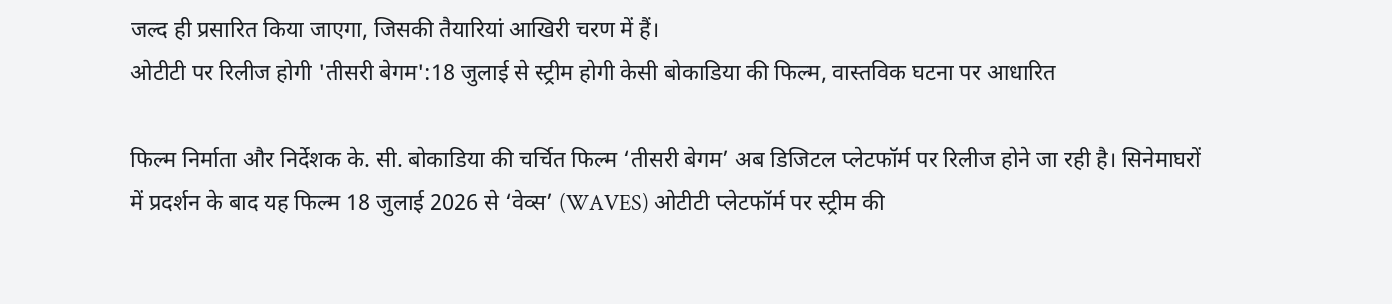जल्द ही प्रसारित किया जाएगा, जिसकी तैयारियां आखिरी चरण में हैं।
ओटीटी पर रिलीज होगी 'तीसरी बेगम':18 जुलाई से स्ट्रीम होगी केसी बोकाडिया की फिल्म, वास्तविक घटना पर आधारित

फिल्म निर्माता और निर्देशक के. सी. बोकाडिया की चर्चित फिल्म ‘तीसरी बेगम’ अब डिजिटल प्लेटफॉर्म पर रिलीज होने जा रही है। सिनेमाघरों में प्रदर्शन के बाद यह फिल्म 18 जुलाई 2026 से ‘वेव्स’ (WAVES) ओटीटी प्लेटफॉर्म पर स्ट्रीम की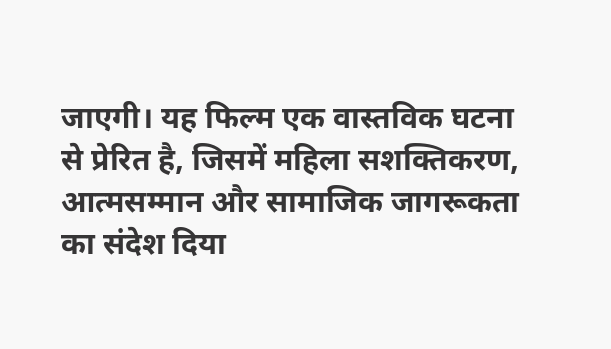जाएगी। यह फिल्म एक वास्तविक घटना से प्रेरित है, जिसमें महिला सशक्तिकरण, आत्मसम्मान और सामाजिक जागरूकता का संदेश दिया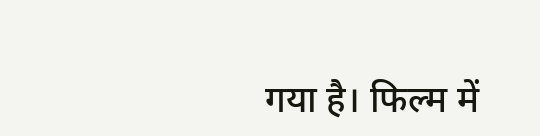गया है। फिल्म में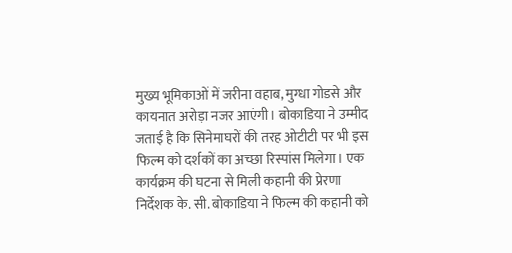मुख्य भूमिकाओं में जरीना वहाब, मुग्धा गोडसे और कायनात अरोड़ा नजर आएंगी। बोकाडिया ने उम्मीद जताई है कि सिनेमाघरों की तरह ओटीटी पर भी इस फिल्म को दर्शकों का अच्छा रिस्पांस मिलेगा। एक कार्यक्रम की घटना से मिली कहानी की प्रेरणा निर्देशक के. सी. बोकाडिया ने फिल्म की कहानी को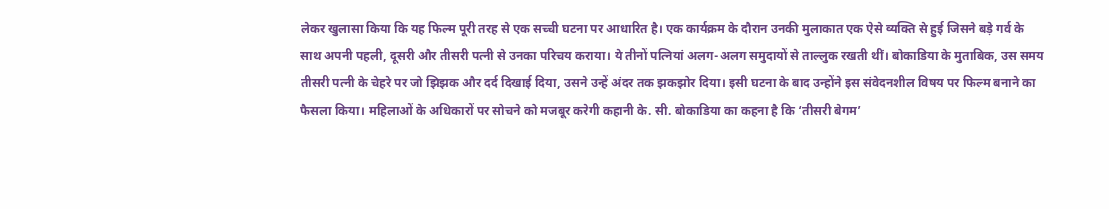लेकर खुलासा किया कि यह फिल्म पूरी तरह से एक सच्ची घटना पर आधारित है। एक कार्यक्रम के दौरान उनकी मुलाकात एक ऐसे व्यक्ति से हुई जिसने बड़े गर्व के साथ अपनी पहली, दूसरी और तीसरी पत्नी से उनका परिचय कराया। ये तीनों पत्नियां अलग-अलग समुदायों से ताल्लुक रखती थीं। बोकाडिया के मुताबिक, उस समय तीसरी पत्नी के चेहरे पर जो झिझक और दर्द दिखाई दिया, उसने उन्हें अंदर तक झकझोर दिया। इसी घटना के बाद उन्होंने इस संवेदनशील विषय पर फिल्म बनाने का फैसला किया। महिलाओं के अधिकारों पर सोचने को मजबूर करेगी कहानी के. सी. बोकाडिया का कहना है कि ‘तीसरी बेगम’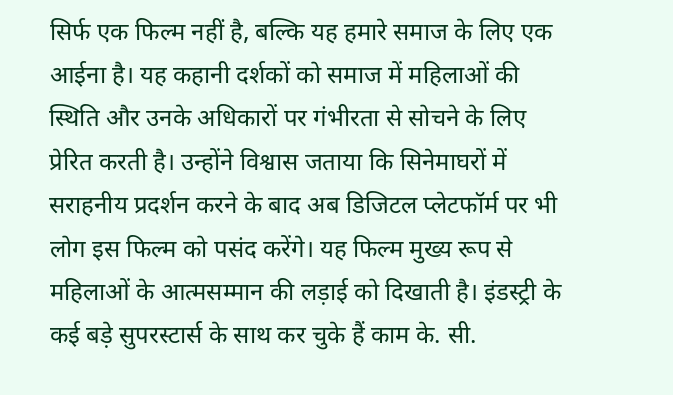सिर्फ एक फिल्म नहीं है, बल्कि यह हमारे समाज के लिए एक आईना है। यह कहानी दर्शकों को समाज में महिलाओं की स्थिति और उनके अधिकारों पर गंभीरता से सोचने के लिए प्रेरित करती है। उन्होंने विश्वास जताया कि सिनेमाघरों में सराहनीय प्रदर्शन करने के बाद अब डिजिटल प्लेटफॉर्म पर भी लोग इस फिल्म को पसंद करेंगे। यह फिल्म मुख्य रूप से महिलाओं के आत्मसम्मान की लड़ाई को दिखाती है। इंडस्ट्री के कई बड़े सुपरस्टार्स के साथ कर चुके हैं काम के. सी.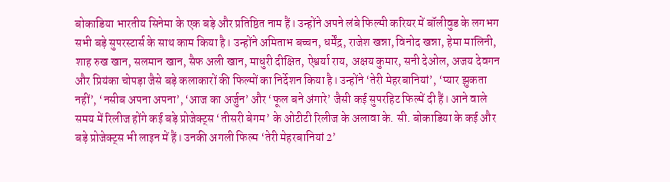बोकाडिया भारतीय सिनेमा के एक बड़े और प्रतिष्ठित नाम हैं। उन्होंने अपने लंबे फिल्मी करियर में बॉलीवुड के लगभग सभी बड़े सुपरस्टार्स के साथ काम किया है। उन्होंने अमिताभ बच्चन, धर्मेंद्र, राजेश खन्ना, विनोद खन्ना, हेमा मालिनी, शाह रुख खान, सलमान खान, सैफ अली खान, माधुरी दीक्षित, ऐश्वर्या राय, अक्षय कुमार, सनी देओल, अजय देवगन और प्रियंका चोपड़ा जैसे बड़े कलाकारों की फिल्मों का निर्देशन किया है। उन्होंने ‘तेरी मेहरबानियां’, ‘प्यार झुकता नहीं’, ‘नसीब अपना अपना’, ‘आज का अर्जुन’ और ‘फूल बने अंगारे’ जैसी कई सुपरहिट फिल्में दी हैं। आने वाले समय में रिलीज होंगे कई बड़े प्रोजेक्ट्स ‘तीसरी बेगम’ के ओटीटी रिलीज के अलावा के. सी. बोकाडिया के कई और बड़े प्रोजेक्ट्स भी लाइन में हैं। उनकी अगली फिल्म ‘तेरी मेहरबानियां 2’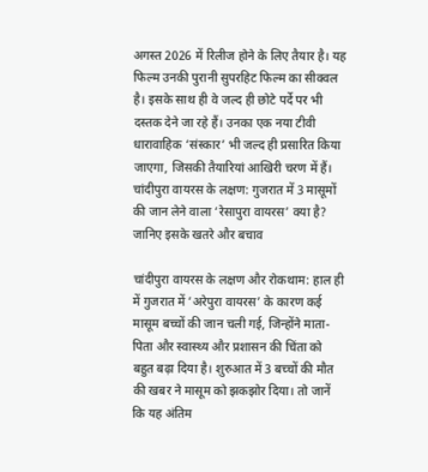अगस्त 2026 में रिलीज होने के लिए तैयार है। यह फिल्म उनकी पुरानी सुपरहिट फिल्म का सीक्वल है। इसके साथ ही वे जल्द ही छोटे पर्दे पर भी दस्तक देने जा रहे हैं। उनका एक नया टीवी धारावाहिक ‘संस्कार’ भी जल्द ही प्रसारित किया जाएगा, जिसकी तैयारियां आखिरी चरण में हैं।
चांदीपुरा वायरस के लक्षण: गुजरात में 3 मासूमों की जान लेने वाला ‘रेसापुरा वायरस’ क्या है? जानिए इसके खतरे और बचाव

चांदीपुरा वायरस के लक्षण और रोकथाम: हाल ही में गुजरात में ‘अरेपुरा वायरस’ के कारण कई मासूम बच्चों की जान चली गई, जिन्होंने माता-पिता और स्वास्थ्य और प्रशासन की चिंता को बहुत बढ़ा दिया है। शुरुआत में 3 बच्चों की मौत की खबर ने मासूम को झकझोर दिया। तो जानें कि यह अंतिम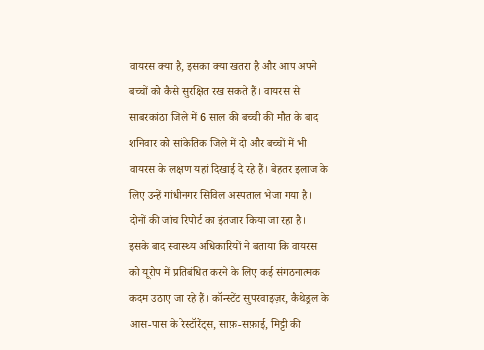वायरस क्या है, इसका क्या खतरा है और आप अपने बच्चों को कैसे सुरक्षित रख सकते हैं। वायरस से साबरकांठा जिले में 6 साल की बच्ची की मौत के बाद शनिवार को सांकेतिक जिले में दो और बच्चों में भी वायरस के लक्षण यहां दिखाई दे रहे हैं। बेहतर इलाज के लिए उन्हें गांधीनगर सिविल अस्पताल भेजा गया है। दोनों की जांच रिपोर्ट का इंतजार किया जा रहा है। इसके बाद स्वास्थ्य अधिकारियों ने बताया कि वायरस को यूरोप में प्रतिबंधित करने के लिए कई संगठनात्मक कदम उठाए जा रहे हैं। कॉन्स्टेंट सुपरवाइज़र, कैथेड्रल के आस-पास के रेस्टॉरेंट्स, साफ़-सफ़ाई, मिट्टी की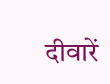दीवारें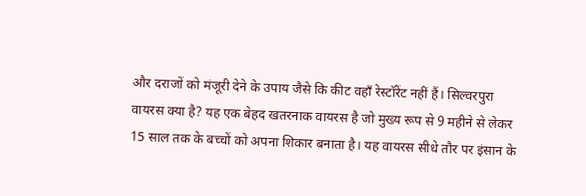और दराजों को मंजूरी देने के उपाय जैसे कि कीट वहाँ रेस्टॉरेंट नहीं हैं। सिल्वरपुरा वायरस क्या है? यह एक बेहद खतरनाक वायरस है जो मुख्य रूप से 9 महीने से लेकर 15 साल तक के बच्चों को अपना शिकार बनाता है। यह वायरस सीधे तौर पर इंसान के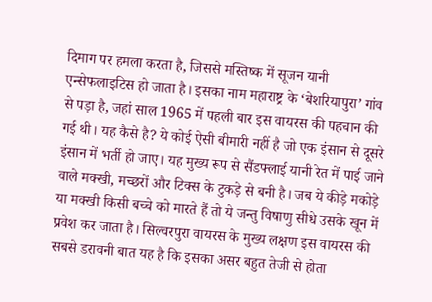दिमाग पर हमला करता है, जिससे मस्तिष्क में सूजन यानी एन्सेफलाइटिस हो जाता है। इसका नाम महाराष्ट्र के ‘बेशरियापुरा’ गांव से पड़ा है, जहां साल 1965 में पहली बार इस वायरस की पहचान की गई थी। यह कैसे है? ये कोई ऐसी बीमारी नहीं है जो एक इंसान से दूसरे इंसान में भर्ती हो जाए। यह मुख्य रूप से सैंडफ्लाई यानी रेत में पाई जाने वाले मक्खी, मच्छरों और टिक्स के टुकड़े से बनी है। जब ये कीड़े मकोड़े या मक्खी किसी बच्चे को मारते हैं तो ये जन्तु विषाणु सीधे उसके खून में प्रवेश कर जाता है। सिल्वरपुरा वायरस के मुख्य लक्षण इस वायरस की सबसे डरावनी बात यह है कि इसका असर बहुत तेजी से होता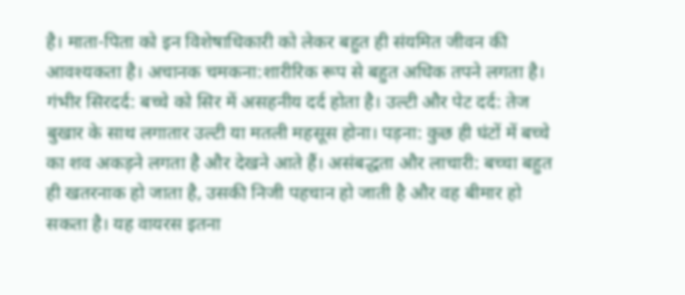है। माता-पिता को इन विशेषाधिकारी को लेकर बहुत ही संयमित जीवन की आवश्यकता है। अचानक चमकना:शारीरिक रूप से बहुत अधिक तपने लगता है। गंभीर सिरदर्द: बच्चे को सिर में असहनीय दर्द होता है। उल्टी और पेट दर्द: तेज बुखार के साथ लगातार उल्टी या मतली महसूस होना। पड़ना: कुछ ही घंटों में बच्चे का शव अकड़ने लगता है और देखने आते हैं। असंबद्धता और लाचारी: बच्चा बहुत ही खतरनाक हो जाता है, उसकी निजी पहचान हो जाती है और वह बीमार हो सकता है। यह वायरस इतना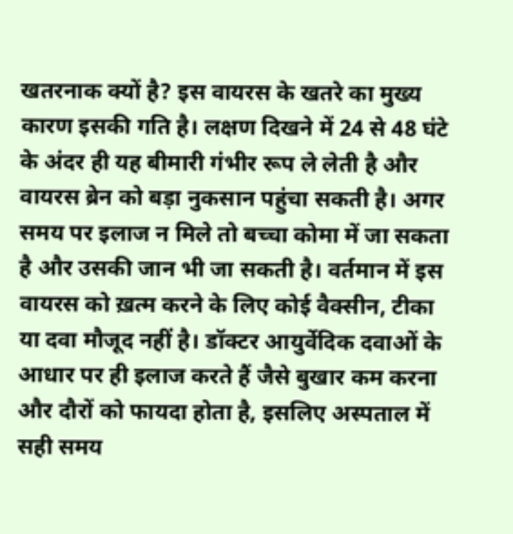खतरनाक क्यों है? इस वायरस के खतरे का मुख्य कारण इसकी गति है। लक्षण दिखने में 24 से 48 घंटे के अंदर ही यह बीमारी गंभीर रूप ले लेती है और वायरस ब्रेन को बड़ा नुकसान पहुंचा सकती है। अगर समय पर इलाज न मिले तो बच्चा कोमा में जा सकता है और उसकी जान भी जा सकती है। वर्तमान में इस वायरस को ख़त्म करने के लिए कोई वैक्सीन, टीका या दवा मौजूद नहीं है। डॉक्टर आयुर्वेदिक दवाओं के आधार पर ही इलाज करते हैं जैसे बुखार कम करना और दौरों को फायदा होता है, इसलिए अस्पताल में सही समय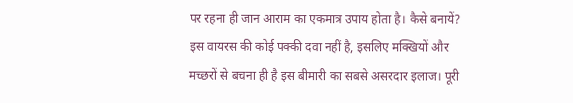पर रहना ही जान आराम का एकमात्र उपाय होता है। कैसे बनायें? इस वायरस की कोई पक्की दवा नहीं है, इसलिए मक्खियों और मच्छरों से बचना ही है इस बीमारी का सबसे असरदार इलाज। पूरी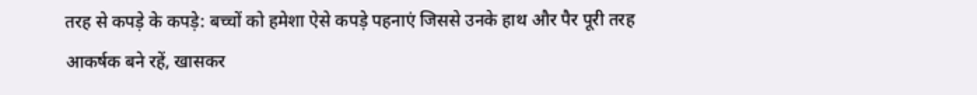तरह से कपड़े के कपड़े: बच्चों को हमेशा ऐसे कपड़े पहनाएं जिससे उनके हाथ और पैर पूरी तरह आकर्षक बने रहें, खासकर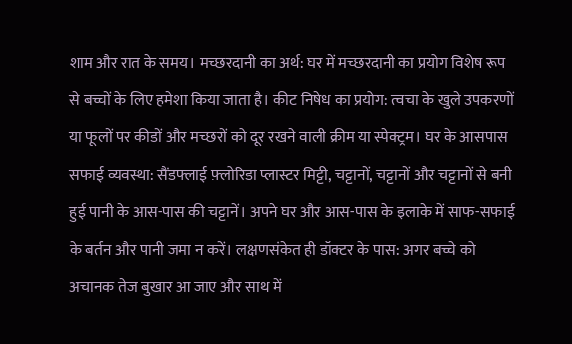शाम और रात के समय। मच्छरदानी का अर्थ: घर में मच्छरदानी का प्रयोग विशेष रूप से बच्चों के लिए हमेशा किया जाता है। कीट निषेध का प्रयोग: त्वचा के खुले उपकरणों या फूलों पर कीडों और मच्छरों को दूर रखने वाली क्रीम या स्पेक्ट्रम। घर के आसपास सफाई व्यवस्था: सैंडफ्लाई फ़्लोरिडा प्लास्टर मिट्टी, चट्टानों, चट्टानों और चट्टानों से बनी हुई पानी के आस-पास की चट्टानें। अपने घर और आस-पास के इलाके में साफ-सफाई के बर्तन और पानी जमा न करें। लक्षणसंकेत ही डॉक्टर के पास: अगर बच्चे को अचानक तेज बुखार आ जाए और साथ में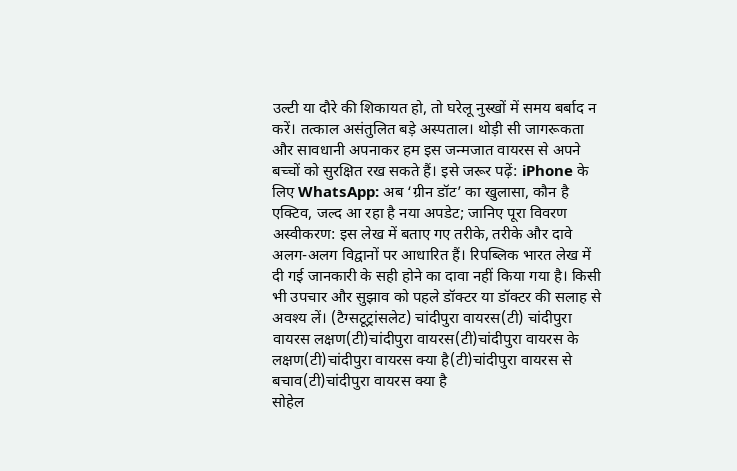उल्टी या दौरे की शिकायत हो, तो घरेलू नुस्खों में समय बर्बाद न करें। तत्काल असंतुलित बड़े अस्पताल। थोड़ी सी जागरूकता और सावधानी अपनाकर हम इस जन्मजात वायरस से अपने बच्चों को सुरक्षित रख सकते हैं। इसे जरूर पढ़ें: iPhone के लिए WhatsApp: अब ‘ग्रीन डॉट’ का खुलासा, कौन है एक्टिव, जल्द आ रहा है नया अपडेट; जानिए पूरा विवरण अस्वीकरण: इस लेख में बताए गए तरीके, तरीके और दावे अलग-अलग विद्वानों पर आधारित हैं। रिपब्लिक भारत लेख में दी गई जानकारी के सही होने का दावा नहीं किया गया है। किसी भी उपचार और सुझाव को पहले डॉक्टर या डॉक्टर की सलाह से अवश्य लें। (टैग्सटूट्रांसलेट) चांदीपुरा वायरस(टी) चांदीपुरा वायरस लक्षण(टी)चांदीपुरा वायरस(टी)चांदीपुरा वायरस के लक्षण(टी)चांदीपुरा वायरस क्या है(टी)चांदीपुरा वायरस से बचाव(टी)चांदीपुरा वायरस क्या है
सोहेल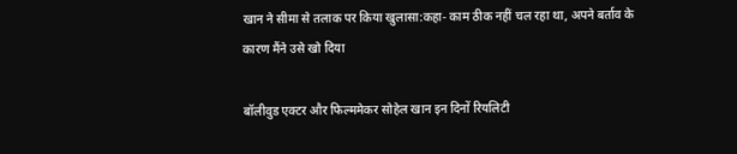खान ने सीमा से तलाक पर किया खुलासा:कहा- काम ठीक नहीं चल रहा था, अपने बर्ताव के कारण मैंने उसे खो दिया

बॉलीवुड एक्टर और फिल्ममेकर सोहेल खान इन दिनों रियलिटी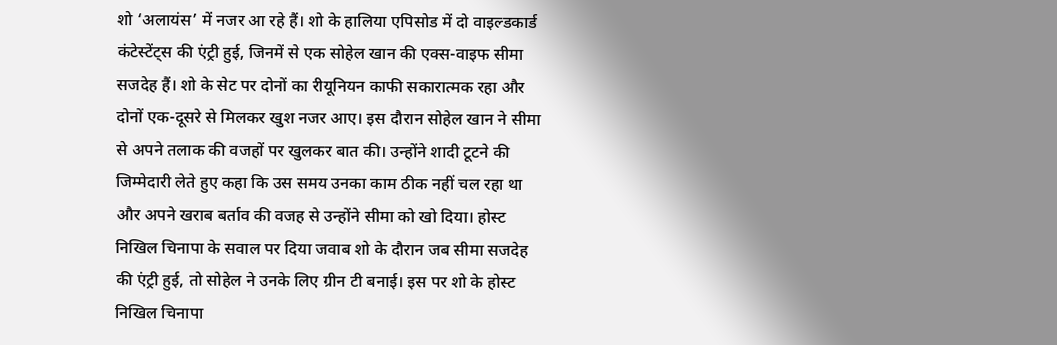शो ‘अलायंस’ में नजर आ रहे हैं। शो के हालिया एपिसोड में दो वाइल्डकार्ड कंटेस्टेंट्स की एंट्री हुई, जिनमें से एक सोहेल खान की एक्स-वाइफ सीमा सजदेह हैं। शो के सेट पर दोनों का रीयूनियन काफी सकारात्मक रहा और दोनों एक-दूसरे से मिलकर खुश नजर आए। इस दौरान सोहेल खान ने सीमा से अपने तलाक की वजहों पर खुलकर बात की। उन्होंने शादी टूटने की जिम्मेदारी लेते हुए कहा कि उस समय उनका काम ठीक नहीं चल रहा था और अपने खराब बर्ताव की वजह से उन्होंने सीमा को खो दिया। होस्ट निखिल चिनापा के सवाल पर दिया जवाब शो के दौरान जब सीमा सजदेह की एंट्री हुई, तो सोहेल ने उनके लिए ग्रीन टी बनाई। इस पर शो के होस्ट निखिल चिनापा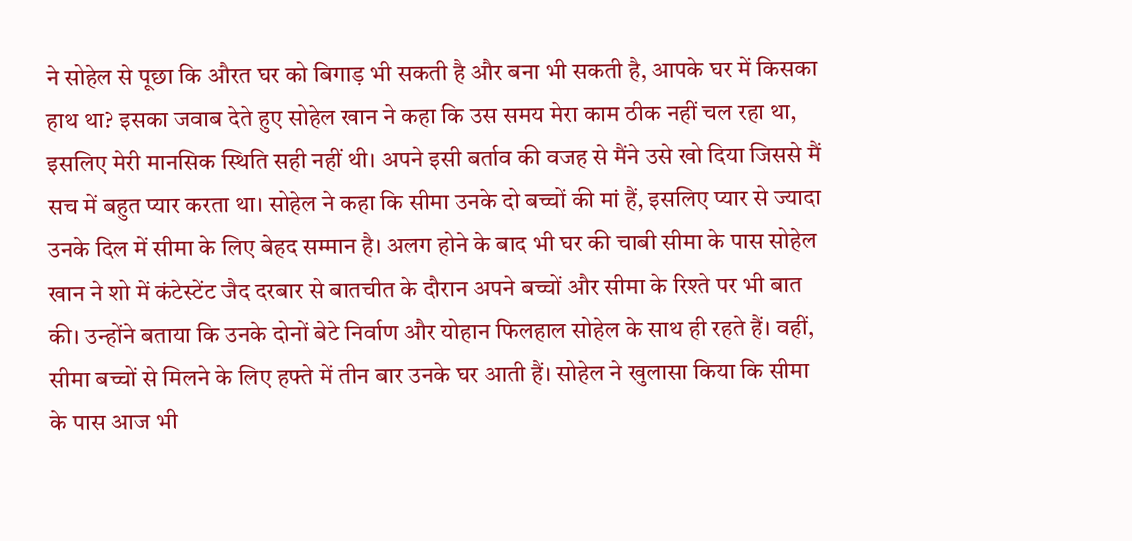ने सोहेल से पूछा कि औरत घर को बिगाड़ भी सकती है और बना भी सकती है, आपके घर में किसका हाथ था? इसका जवाब देते हुए सोहेल खान ने कहा कि उस समय मेरा काम ठीक नहीं चल रहा था, इसलिए मेरी मानसिक स्थिति सही नहीं थी। अपने इसी बर्ताव की वजह से मैंने उसे खो दिया जिससे मैं सच में बहुत प्यार करता था। सोहेल ने कहा कि सीमा उनके दो बच्चों की मां हैं, इसलिए प्यार से ज्यादा उनके दिल में सीमा के लिए बेहद सम्मान है। अलग होने के बाद भी घर की चाबी सीमा के पास सोहेल खान ने शो में कंटेस्टेंट जैद दरबार से बातचीत के दौरान अपने बच्चों और सीमा के रिश्ते पर भी बात की। उन्होंने बताया कि उनके दोनों बेटे निर्वाण और योहान फिलहाल सोहेल के साथ ही रहते हैं। वहीं, सीमा बच्चों से मिलने के लिए हफ्ते में तीन बार उनके घर आती हैं। सोहेल ने खुलासा किया कि सीमा के पास आज भी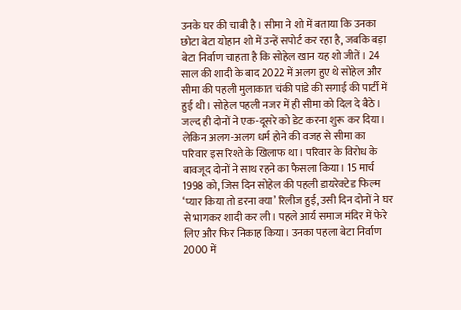उनके घर की चाबी है। सीमा ने शो में बताया कि उनका छोटा बेटा योहान शो में उन्हें सपोर्ट कर रहा है, जबकि बड़ा बेटा निर्वाण चाहता है कि सोहेल खान यह शो जीतें। 24 साल की शादी के बाद 2022 में अलग हुए थे सोहेल और सीमा की पहली मुलाकात चंकी पांडे की सगाई की पार्टी में हुई थी। सोहेल पहली नजर में ही सीमा को दिल दे बैठे। जल्द ही दोनों ने एक-दूसरे को डेट करना शुरू कर दिया। लेकिन अलग-अलग धर्म होने की वजह से सीमा का परिवार इस रिश्ते के खिलाफ था। परिवार के विरोध के बावजूद दोनों ने साथ रहने का फैसला किया। 15 मार्च 1998 को, जिस दिन सोहेल की पहली डायरेक्टेड फिल्म ‘प्यार किया तो डरना क्या’ रिलीज हुई, उसी दिन दोनों ने घर से भागकर शादी कर ली। पहले आर्य समाज मंदिर में फेरे लिए और फिर निकाह किया। उनका पहला बेटा निर्वाण 2000 में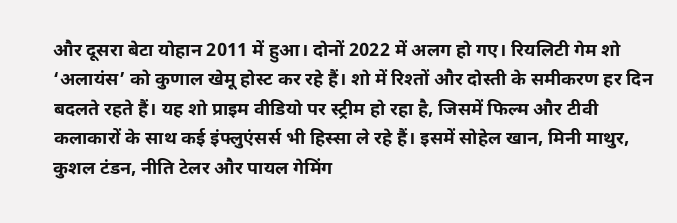और दूसरा बेटा योहान 2011 में हुआ। दोनों 2022 में अलग हो गए। रियलिटी गेम शो ‘अलायंस’ को कुणाल खेमू होस्ट कर रहे हैं। शो में रिश्तों और दोस्ती के समीकरण हर दिन बदलते रहते हैं। यह शो प्राइम वीडियो पर स्ट्रीम हो रहा है, जिसमें फिल्म और टीवी कलाकारों के साथ कई इंफ्लुएंसर्स भी हिस्सा ले रहे हैं। इसमें सोहेल खान, मिनी माथुर, कुशल टंडन, नीति टेलर और पायल गेमिंग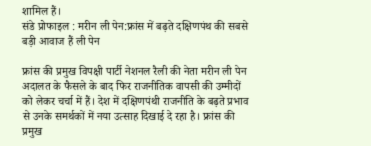शामिल हैं।
संडे प्रोफाइल : मरीन ली पेन:फ्रांस में बढ़ते दक्षिणपंथ की सबसे बड़ी आवाज हैं ली पेन

फ्रांस की प्रमुख विपक्षी पार्टी नेशनल रैली की नेता मरीन ली पेन अदालत के फैसले के बाद फिर राजनीतिक वापसी की उम्मीदों को लेकर चर्चा में हैं। देश में दक्षिणपंथी राजनीति के बढ़ते प्रभाव से उनके समर्थकों में नया उत्साह दिखाई दे रहा है। फ्रांस की प्रमुख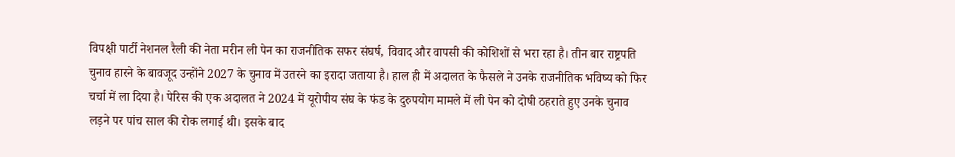विपक्षी पार्टी नेशनल रैली की नेता मरीन ली पेन का राजनीतिक सफर संघर्ष, विवाद और वापसी की कोशिशों से भरा रहा है। तीन बार राष्ट्रपति चुनाव हारने के बावजूद उन्होंने 2027 के चुनाव में उतरने का इरादा जताया है। हाल ही में अदालत के फैसले ने उनके राजनीतिक भविष्य को फिर चर्चा में ला दिया है। पेरिस की एक अदालत ने 2024 में यूरोपीय संघ के फंड के दुरुपयोग मामले में ली पेन को दोषी ठहराते हुए उनके चुनाव लड़ने पर पांच साल की रोक लगाई थी। इसके बाद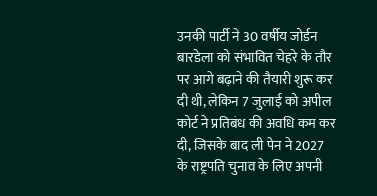उनकी पार्टी ने 30 वर्षीय जोर्डन बारडेला को संभावित चेहरे के तौर पर आगे बढ़ाने की तैयारी शुरू कर दी थी, लेकिन 7 जुलाई को अपील कोर्ट ने प्रतिबंध की अवधि कम कर दी, जिसके बाद ली पेन ने 2027 के राष्ट्रपति चुनाव के लिए अपनी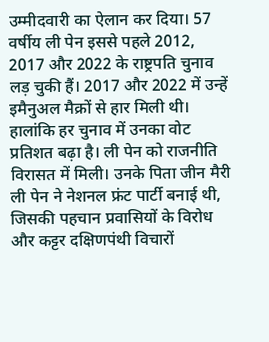उम्मीदवारी का ऐलान कर दिया। 57 वर्षीय ली पेन इससे पहले 2012, 2017 और 2022 के राष्ट्रपति चुनाव लड़ चुकी हैं। 2017 और 2022 में उन्हें इमैनुअल मैक्रों से हार मिली थी। हालांकि हर चुनाव में उनका वोट प्रतिशत बढ़ा है। ली पेन को राजनीति विरासत में मिली। उनके पिता जीन मैरी ली पेन ने नेशनल फ्रंट पार्टी बनाई थी, जिसकी पहचान प्रवासियों के विरोध और कट्टर दक्षिणपंथी विचारों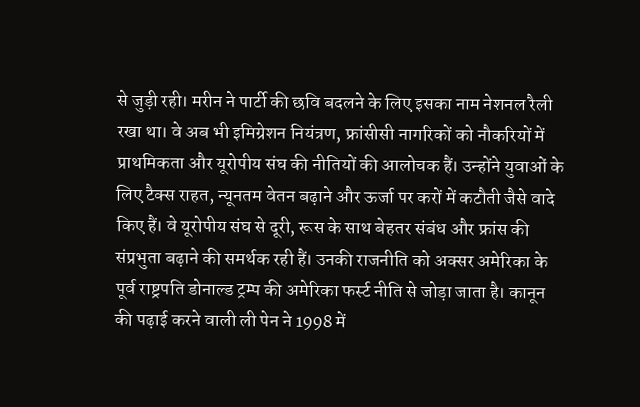से जुड़ी रही। मरीन ने पार्टी की छवि बदलने के लिए इसका नाम नेशनल रैली रखा था। वे अब भी इमिग्रेशन नियंत्रण, फ्रांसीसी नागरिकों को नौकरियों में प्राथमिकता और यूरोपीय संघ की नीतियों की आलोचक हैं। उन्होंने युवाओं के लिए टैक्स राहत, न्यूनतम वेतन बढ़ाने और ऊर्जा पर करों में कटौती जैसे वादे किए हैं। वे यूरोपीय संघ से दूरी, रूस के साथ बेहतर संबंध और फ्रांस की संप्रभुता बढ़ाने की समर्थक रही हैं। उनकी राजनीति को अक्सर अमेरिका के पूर्व राष्ट्रपति डोनाल्ड ट्रम्प की अमेरिका फर्स्ट नीति से जोड़ा जाता है। कानून की पढ़ाई करने वाली ली पेन ने 1998 में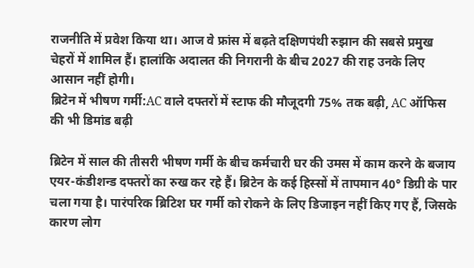राजनीति में प्रवेश किया था। आज वे फ्रांस में बढ़ते दक्षिणपंथी रुझान की सबसे प्रमुख चेहरों में शामिल हैं। हालांकि अदालत की निगरानी के बीच 2027 की राह उनके लिए आसान नहीं होगी।
ब्रिटेन में भीषण गर्मी:AC वाले दफ्तरों में स्टाफ की मौजूदगी 75% तक बढ़ी, AC ऑफिस की भी डिमांड बढ़ी

ब्रिटेन में साल की तीसरी भीषण गर्मी के बीच कर्मचारी घर की उमस में काम करने के बजाय एयर-कंडीशन्ड दफ्तरों का रुख कर रहे हैं। ब्रिटेन के कई हिस्सों में तापमान 40° डिग्री के पार चला गया है। पारंपरिक ब्रिटिश घर गर्मी को रोकने के लिए डिजाइन नहीं किए गए हैं, जिसके कारण लोग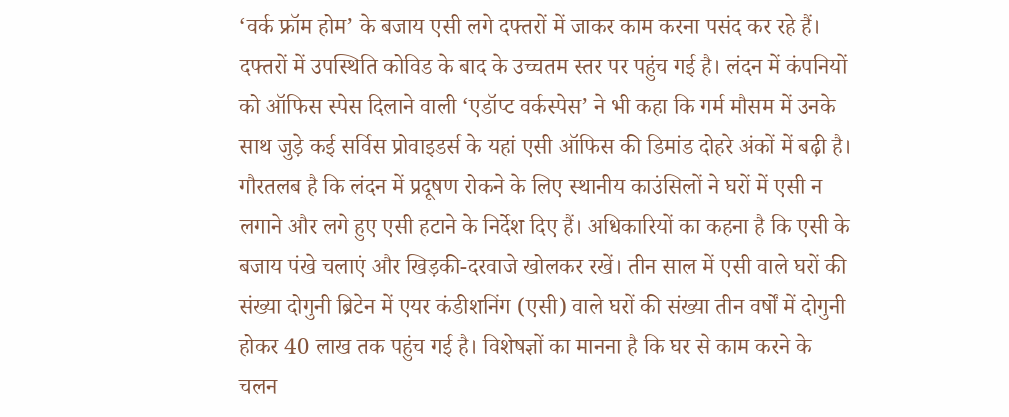‘वर्क फ्रॉम होम’ के बजाय एसी लगे दफ्तरों में जाकर काम करना पसंद कर रहे हैं। दफ्तरों में उपस्थिति कोविड के बाद के उच्चतम स्तर पर पहुंच गई है। लंदन में कंपनियों को ऑफिस स्पेस दिलाने वाली ‘एडॉप्ट वर्कस्पेस’ ने भी कहा कि गर्म मौसम में उनके साथ जुड़े कई सर्विस प्रोवाइडर्स के यहां एसी ऑफिस की डिमांड दोहरे अंकों में बढ़ी है। गौरतलब है कि लंदन में प्रदूषण रोकने के लिए स्थानीय काउंसिलों ने घरों में एसी न लगाने और लगे हुए एसी हटाने के निर्देश दिए हैं। अधिकारियों का कहना है कि एसी के बजाय पंखे चलाएं और खिड़की-दरवाजे खोलकर रखें। तीन साल में एसी वाले घरों की संख्या दोगुनी ब्रिटेन में एयर कंडीशनिंग (एसी) वाले घरों की संख्या तीन वर्षों में दोगुनी होकर 40 लाख तक पहुंच गई है। विशेषज्ञों का मानना है कि घर से काम करने के चलन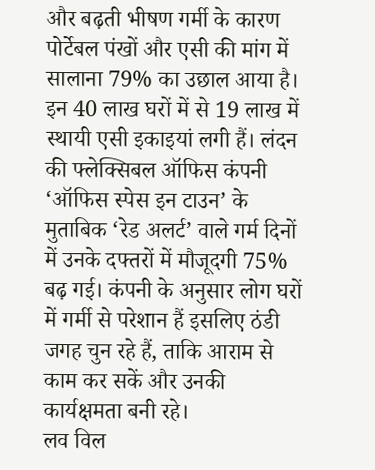और बढ़ती भीषण गर्मी के कारण पोर्टेबल पंखों और एसी की मांग में सालाना 79% का उछाल आया है। इन 40 लाख घरों में से 19 लाख में स्थायी एसी इकाइयां लगी हैं। लंदन की फ्लेक्सिबल ऑफिस कंपनी ‘ऑफिस स्पेस इन टाउन’ के मुताबिक ‘रेड अलर्ट’ वाले गर्म दिनों में उनके दफ्तरों में मौजूदगी 75% बढ़ गई। कंपनी के अनुसार लोग घरों में गर्मी से परेशान हैं इसलिए ठंडी जगह चुन रहे हैं, ताकि आराम से काम कर सकें और उनकी कार्यक्षमता बनी रहे।
लव विल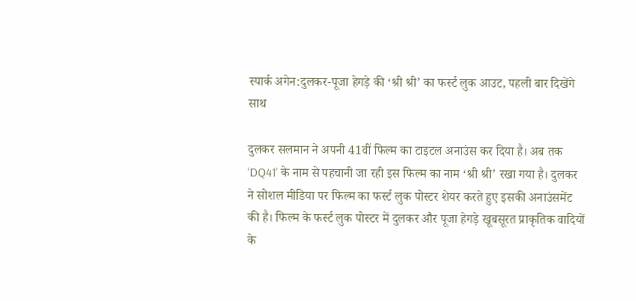स्पार्क अगेन:दुलकर-पूजा हेगड़े की ‘श्री श्री’ का फर्स्ट लुक आउट, पहली बार दिखेंगे साथ

दुलकर सलमान ने अपनी 41वीं फिल्म का टाइटल अनाउंस कर दिया है। अब तक ‘DQ41’ के नाम से पहचानी जा रही इस फिल्म का नाम ‘श्री श्री’ रखा गया है। दुलकर ने सोशल मीडिया पर फिल्म का फर्स्ट लुक पोस्टर शेयर करते हुए इसकी अनाउंसमेंट की है। फिल्म के फर्स्ट लुक पोस्टर में दुलकर और पूजा हेगड़े खूबसूरत प्राकृतिक वादियों के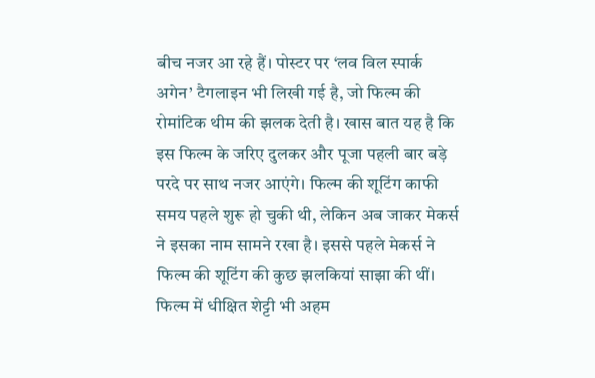बीच नजर आ रहे हैं। पोस्टर पर ‘लव विल स्पार्क अगेन’ टैगलाइन भी लिखी गई है, जो फिल्म की रोमांटिक थीम की झलक देती है। खास बात यह है कि इस फिल्म के जरिए दुलकर और पूजा पहली बार बड़े परदे पर साथ नजर आएंगे। फिल्म की शूटिंग काफी समय पहले शुरू हो चुकी थी, लेकिन अब जाकर मेकर्स ने इसका नाम सामने रखा है। इससे पहले मेकर्स ने फिल्म की शूटिंग की कुछ झलकियां साझा की थीं। फिल्म में धीक्षित शेट्टी भी अहम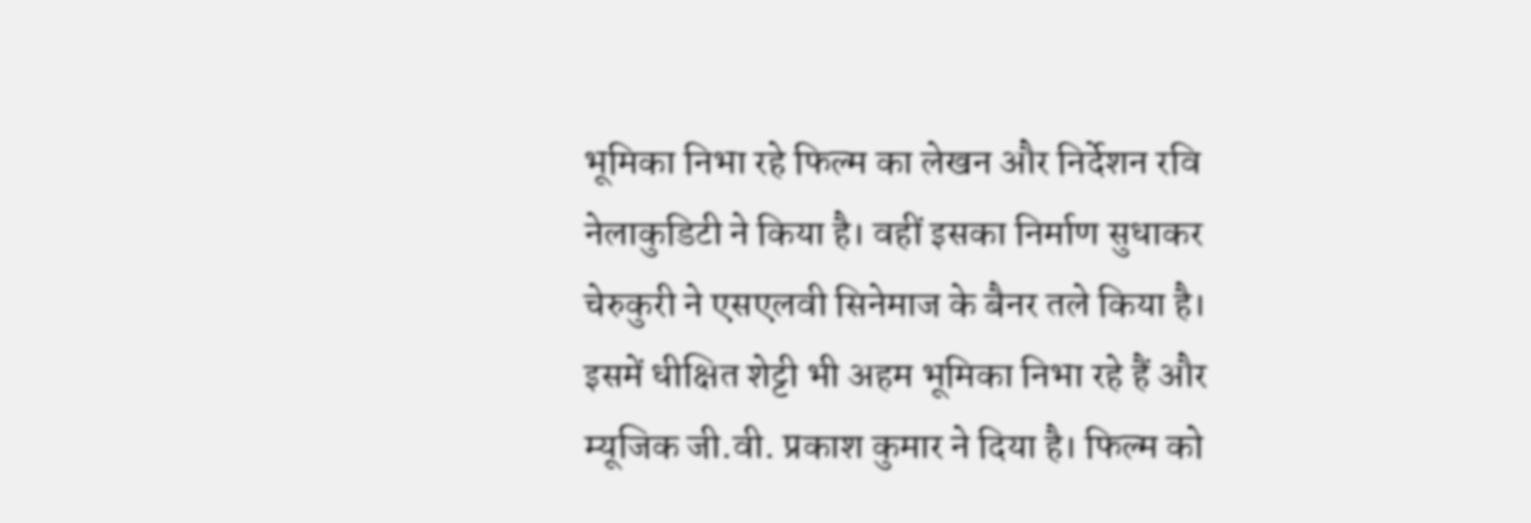भूमिका निभा रहे फिल्म का लेखन और निर्देशन रवि नेलाकुडिटी ने किया है। वहीं इसका निर्माण सुधाकर चेरुकुरी ने एसएलवी सिनेमाज के बैनर तले किया है। इसमें धीक्षित शेट्टी भी अहम भूमिका निभा रहे हैं और म्यूजिक जी.वी. प्रकाश कुमार ने दिया है। फिल्म को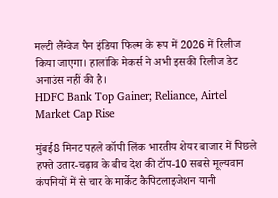मल्टी लैंग्वेज पैन इंडिया फिल्म के रूप में 2026 में रिलीज किया जाएगा। हालांकि मेकर्स ने अभी इसकी रिलीज डेट अनाउंस नहीं की है।
HDFC Bank Top Gainer; Reliance, Airtel Market Cap Rise

मुंबई8 मिनट पहले कॉपी लिंक भारतीय शेयर बाजार में पिछले हफ्ते उतार-चढ़ाव के बीच देश की टॉप-10 सबसे मूल्यवान कंपनियों में से चार के मार्केट कैपिटलाइजेशन यानी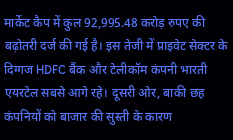मार्केट कैप में कुल 92,995.48 करोड़ रुपए की बढ़ोतरी दर्ज की गई है। इस तेजी में प्राइवेट सेक्टर के दिग्गज HDFC बैंक और टेलीकॉम कंपनी भारती एयरटेल सबसे आगे रहे। दूसरी ओर, बाकी छह कंपनियों को बाजार की सुस्ती के कारण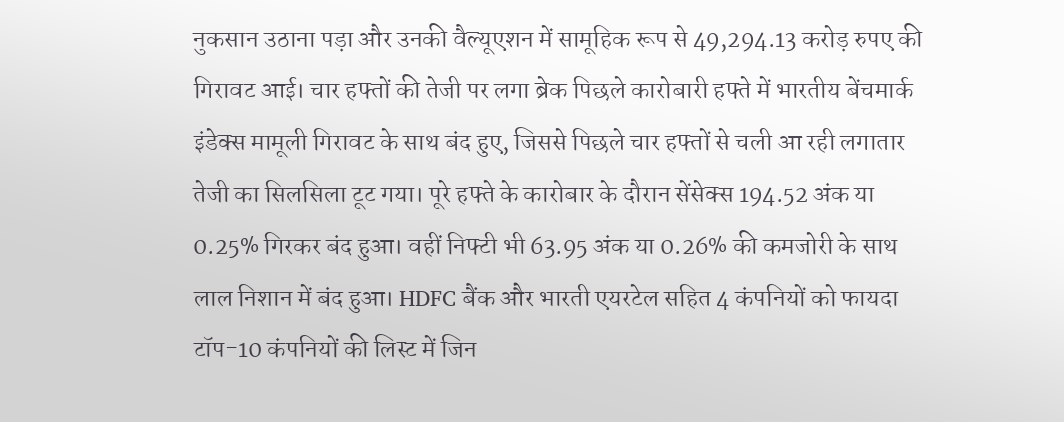नुकसान उठाना पड़ा और उनकी वैल्यूएशन में सामूहिक रूप से 49,294.13 करोड़ रुपए की गिरावट आई। चार हफ्तों की तेजी पर लगा ब्रेक पिछले कारोबारी हफ्ते में भारतीय बेंचमार्क इंडेक्स मामूली गिरावट के साथ बंद हुए, जिससे पिछले चार हफ्तों से चली आ रही लगातार तेजी का सिलसिला टूट गया। पूरे हफ्ते के कारोबार के दौरान सेंसेक्स 194.52 अंक या 0.25% गिरकर बंद हुआ। वहीं निफ्टी भी 63.95 अंक या 0.26% की कमजोरी के साथ लाल निशान में बंद हुआ। HDFC बैंक और भारती एयरटेल सहित 4 कंपनियों को फायदा टॉप-10 कंपनियों की लिस्ट में जिन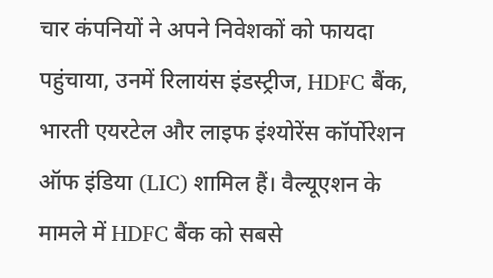चार कंपनियों ने अपने निवेशकों को फायदा पहुंचाया, उनमें रिलायंस इंडस्ट्रीज, HDFC बैंक, भारती एयरटेल और लाइफ इंश्योरेंस कॉर्पोरेशन ऑफ इंडिया (LIC) शामिल हैं। वैल्यूएशन के मामले में HDFC बैंक को सबसे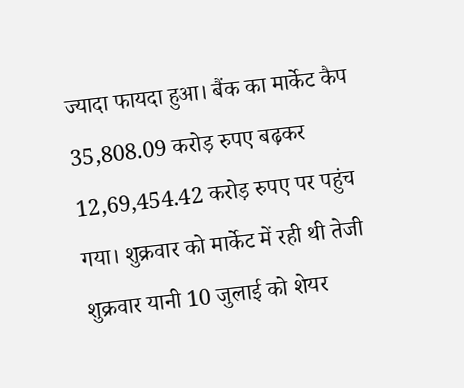ज्यादा फायदा हुआ। बैंक का मार्केट कैप 35,808.09 करोड़ रुपए बढ़कर 12,69,454.42 करोड़ रुपए पर पहुंच गया। शुक्रवार को मार्केट में रही थी तेजी शुक्रवार यानी 10 जुलाई को शेयर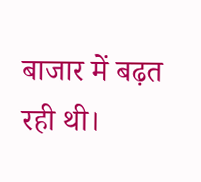बाजार में बढ़त रही थी।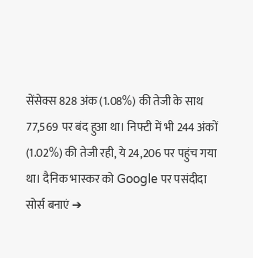सेंसेक्स 828 अंक (1.08%) की तेजी के साथ 77,569 पर बंद हुआ था। निफ्टी में भी 244 अंकों (1.02%) की तेजी रही, ये 24,206 पर पहुंच गया था। दैनिक भास्कर को Google पर पसंदीदा सोर्स बनाएं ➔